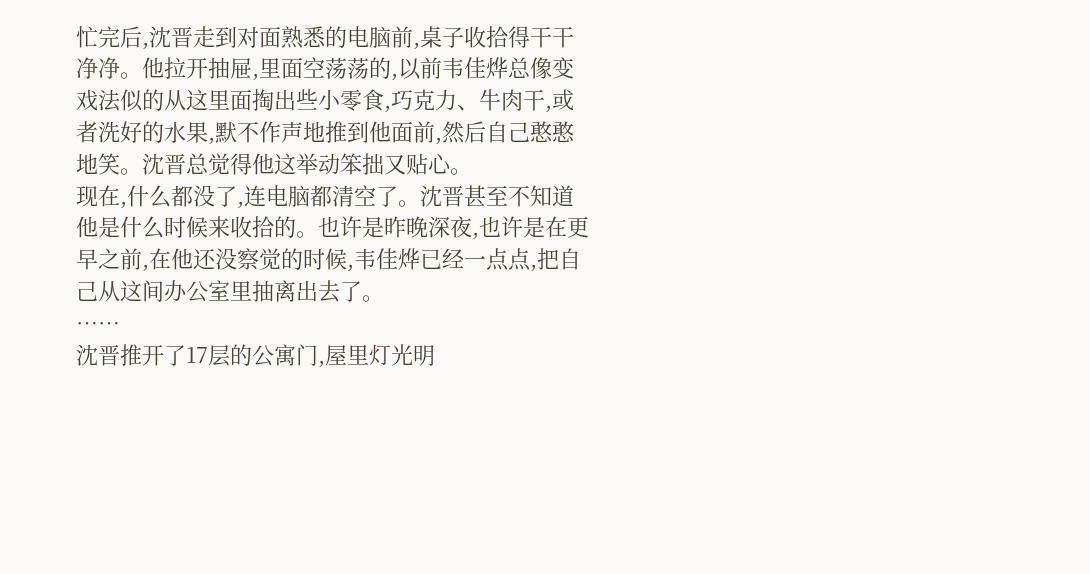忙完后,沈晋走到对面熟悉的电脑前,桌子收拾得干干净净。他拉开抽屉,里面空荡荡的,以前韦佳烨总像变戏法似的从这里面掏出些小零食,巧克力、牛肉干,或者洗好的水果,默不作声地推到他面前,然后自己憨憨地笑。沈晋总觉得他这举动笨拙又贴心。
现在,什么都没了,连电脑都清空了。沈晋甚至不知道他是什么时候来收拾的。也许是昨晚深夜,也许是在更早之前,在他还没察觉的时候,韦佳烨已经一点点,把自己从这间办公室里抽离出去了。
……
沈晋推开了17层的公寓门,屋里灯光明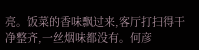亮。饭菜的香味飘过来,客厅打扫得干净整齐,一丝烟味都没有。何彦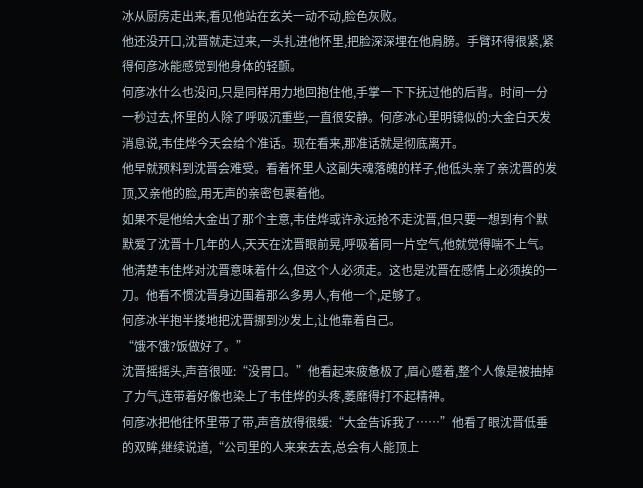冰从厨房走出来,看见他站在玄关一动不动,脸色灰败。
他还没开口,沈晋就走过来,一头扎进他怀里,把脸深深埋在他肩膀。手臂环得很紧,紧得何彦冰能感觉到他身体的轻颤。
何彦冰什么也没问,只是同样用力地回抱住他,手掌一下下抚过他的后背。时间一分一秒过去,怀里的人除了呼吸沉重些,一直很安静。何彦冰心里明镜似的:大金白天发消息说,韦佳烨今天会给个准话。现在看来,那准话就是彻底离开。
他早就预料到沈晋会难受。看着怀里人这副失魂落魄的样子,他低头亲了亲沈晋的发顶,又亲他的脸,用无声的亲密包裹着他。
如果不是他给大金出了那个主意,韦佳烨或许永远抢不走沈晋,但只要一想到有个默默爱了沈晋十几年的人,天天在沈晋眼前晃,呼吸着同一片空气,他就觉得喘不上气。他清楚韦佳烨对沈晋意味着什么,但这个人必须走。这也是沈晋在感情上必须挨的一刀。他看不惯沈晋身边围着那么多男人,有他一个,足够了。
何彦冰半抱半搂地把沈晋挪到沙发上,让他靠着自己。
“饿不饿?饭做好了。”
沈晋摇摇头,声音很哑:“没胃口。”他看起来疲惫极了,眉心蹙着,整个人像是被抽掉了力气,连带着好像也染上了韦佳烨的头疼,萎靡得打不起精神。
何彦冰把他往怀里带了带,声音放得很缓:“大金告诉我了……”他看了眼沈晋低垂的双眸,继续说道,“公司里的人来来去去,总会有人能顶上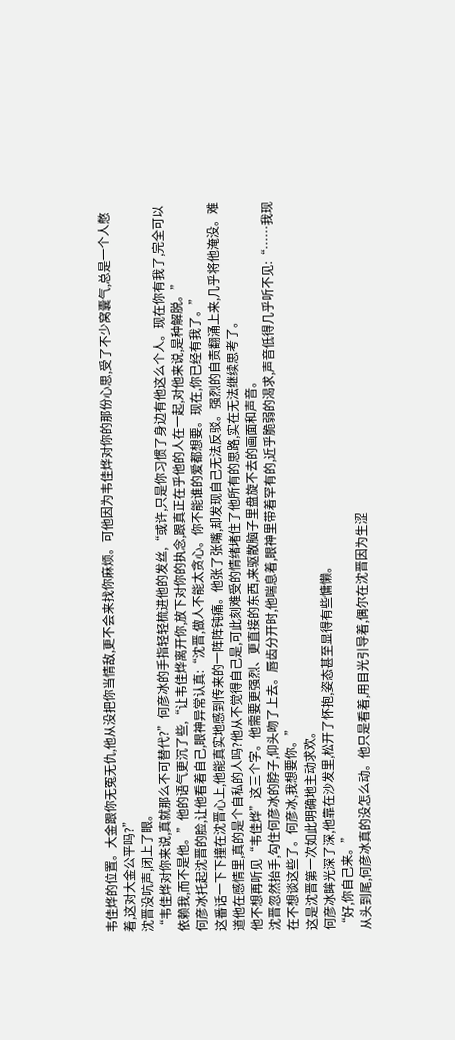韦佳烨的位置。大金跟你无冤无仇,他从没把你当情敌,更不会来找你麻烦。可他因为韦佳烨对你的那份心思,受了不少窝囊气,总是一个人憋着,这对大金公平吗?”
沈晋没吭声,闭上了眼。
“韦佳烨对你来说,真就那么不可替代?”何彦冰的手指轻轻梳进他的发丝,“或许,只是你习惯了身边有他这么个人。现在你有我了,完全可以依赖我,而不是他。”他的语气更沉了些,“让韦佳烨离开你,放下对你的执念,跟真正在乎他的人在一起,对他来说,是种解脱。”
何彦冰托起沈晋的脸,让他看着自己,眼神异常认真:“沈晋,做人不能太贪心。你不能谁的爱都想要。现在,你已经有我了。”
这番话一下下撞在沈晋心上,他能真实地感到传来的一阵阵钝痛。他张了张嘴,却发现自己无法反驳。强烈的自责翻涌上来,几乎将他淹没。难道他在感情里,真的是个自私的人吗?他从不觉得自己是,可此刻难受的情绪堵住了他所有的思路,实在无法继续思考了。
他不想再听见“韦佳烨”这三个字。他需要更强烈、更直接的东西,来驱散脑子里盘旋不去的画面和声音。
沈晋忽然抬手,勾住何彦冰的脖子,仰头吻了上去。唇齿分开时,他喘息着,眼神里带着罕有的,近乎脆弱的渴求,声音低得几乎听不见:“……我现在不想谈这些了。何彦冰,我想要你。”
这是沈晋第一次如此明确地主动求欢。
何彦冰眸光深了深,他靠在沙发里,松开了怀抱,姿态甚至显得有些慵懒。
“好,你自己来。”
从头到尾,何彦冰真的没怎么动。他只是看着,用目光引导着,偶尔在沈晋因为生涩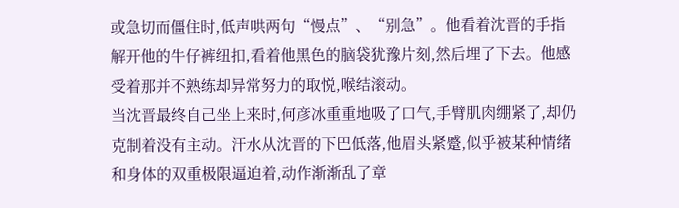或急切而僵住时,低声哄两句“慢点”、“别急”。他看着沈晋的手指解开他的牛仔裤纽扣,看着他黑色的脑袋犹豫片刻,然后埋了下去。他感受着那并不熟练却异常努力的取悦,喉结滚动。
当沈晋最终自己坐上来时,何彦冰重重地吸了口气,手臂肌肉绷紧了,却仍克制着没有主动。汗水从沈晋的下巴低落,他眉头紧蹙,似乎被某种情绪和身体的双重极限逼迫着,动作渐渐乱了章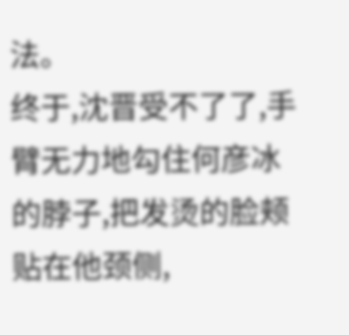法。
终于,沈晋受不了了,手臂无力地勾住何彦冰的脖子,把发烫的脸颊贴在他颈侧,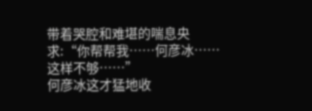带着哭腔和难堪的喘息央求:“你帮帮我……何彦冰……这样不够……”
何彦冰这才猛地收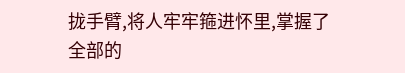拢手臂,将人牢牢箍进怀里,掌握了全部的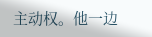主动权。他一边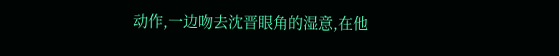动作,一边吻去沈晋眼角的湿意,在他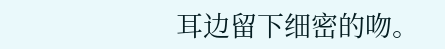耳边留下细密的吻。